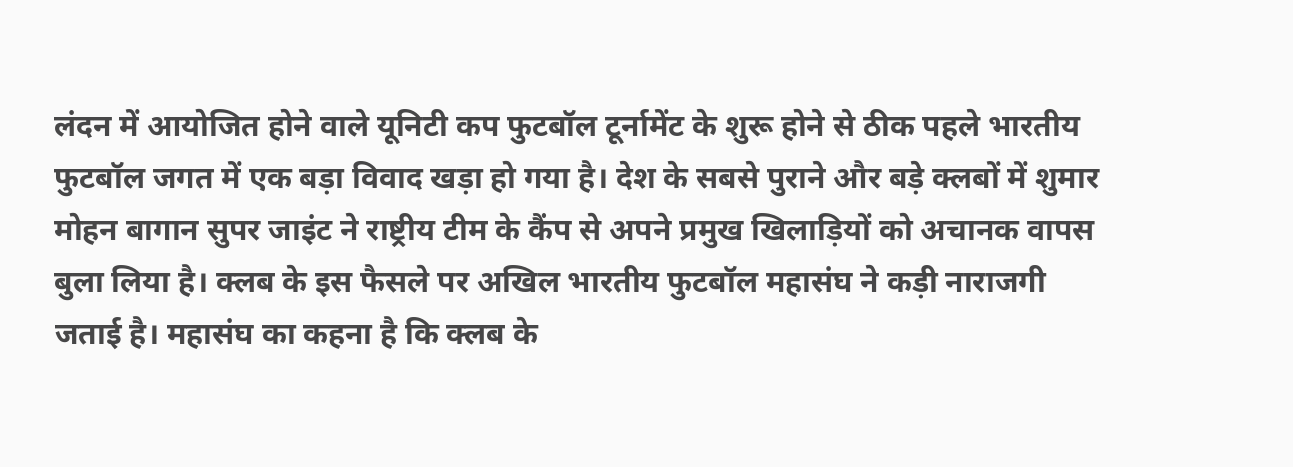लंदन में आयोजित होने वाले यूनिटी कप फुटबॉल टूर्नामेंट के शुरू होने से ठीक पहले भारतीय फुटबॉल जगत में एक बड़ा विवाद खड़ा हो गया है। देश के सबसे पुराने और बड़े क्लबों में शुमार मोहन बागान सुपर जाइंट ने राष्ट्रीय टीम के कैंप से अपने प्रमुख खिलाड़ियों को अचानक वापस बुला लिया है। क्लब के इस फैसले पर अखिल भारतीय फुटबॉल महासंघ ने कड़ी नाराजगी जताई है। महासंघ का कहना है कि क्लब के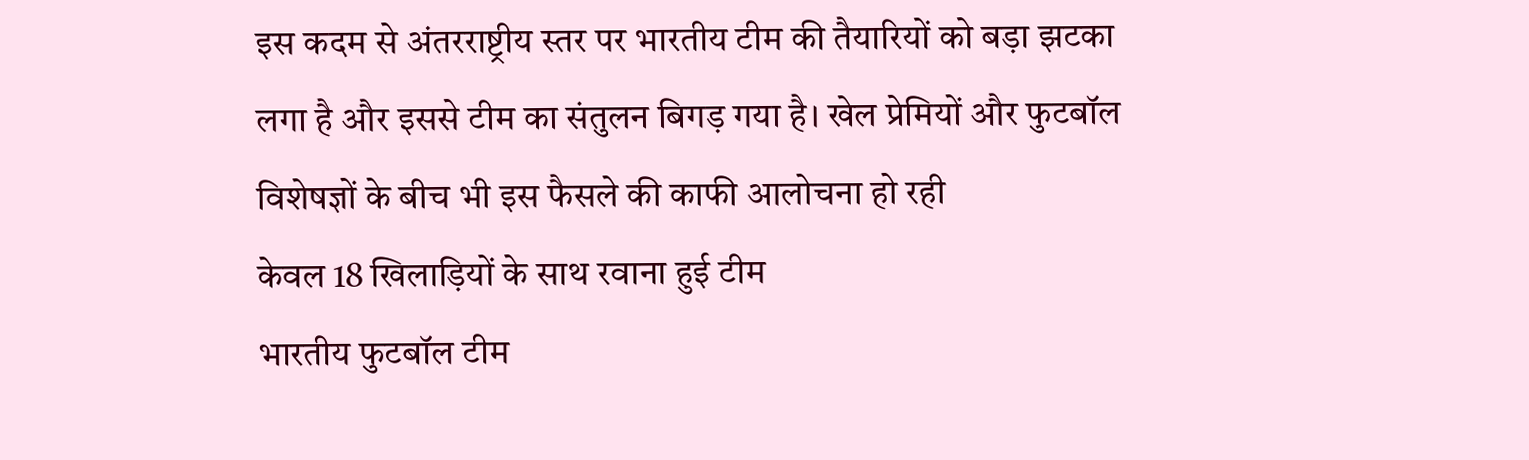इस कदम से अंतरराष्ट्रीय स्तर पर भारतीय टीम की तैयारियों को बड़ा झटका लगा है और इससे टीम का संतुलन बिगड़ गया है। खेल प्रेमियों और फुटबॉल विशेषज्ञों के बीच भी इस फैसले की काफी आलोचना हो रही
केवल 18 खिलाड़ियों के साथ रवाना हुई टीम
भारतीय फुटबॉल टीम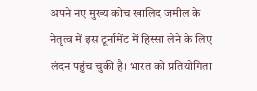अपने नए मुख्य कोच खालिद जमील के नेतृत्व में इस टूर्नामेंट में हिस्सा लेने के लिए लंदन पहुंच चुकी है। भारत को प्रतियोगिता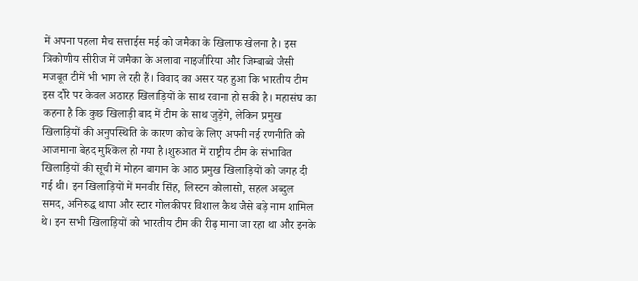में अपना पहला मैच सत्ताईस मई को जमैका के खिलाफ खेलना है। इस त्रिकोणीय सीरीज में जमैका के अलावा नाइजीरिया और जिम्बाब्वे जैसी मजबूत टीमें भी भाग ले रही हैं। विवाद का असर यह हुआ कि भारतीय टीम इस दौरे पर केवल अठारह खिलाड़ियों के साथ रवाना हो सकी है। महासंघ का कहना है कि कुछ खिलाड़ी बाद में टीम के साथ जुड़ेंगे, लेकिन प्रमुख खिलाड़ियों की अनुपस्थिति के कारण कोच के लिए अपनी नई रणनीति को आजमाना बेहद मुश्किल हो गया है।शुरुआत में राष्ट्रीय टीम के संभावित खिलाड़ियों की सूची में मोहन बागान के आठ प्रमुख खिलाड़ियों को जगह दी गई थी। इन खिलाड़ियों में मनवीर सिंह, लिस्टन कोलासो, सहल अब्दुल समद, अनिरुद्ध थापा और स्टार गोलकीपर विशाल कैथ जैसे बड़े नाम शामिल थे। इन सभी खिलाड़ियों को भारतीय टीम की रीढ़ माना जा रहा था और इनके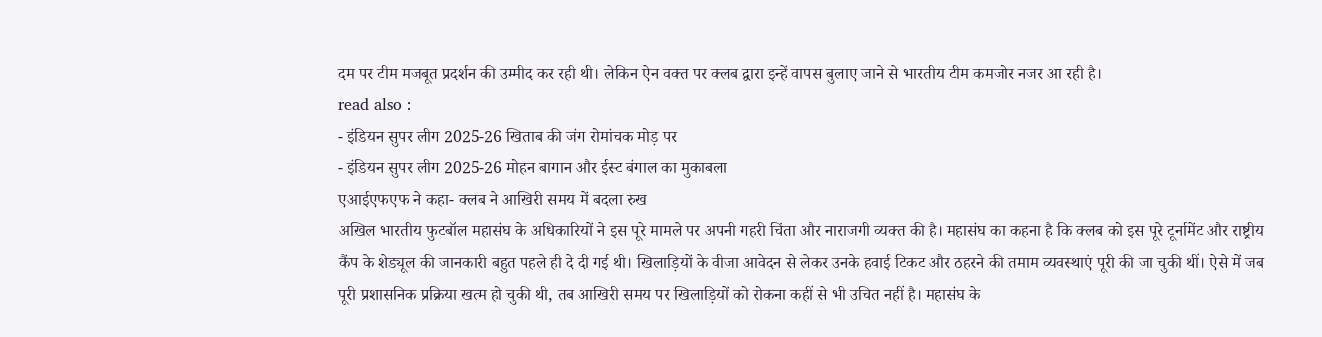दम पर टीम मजबूत प्रदर्शन की उम्मीद कर रही थी। लेकिन ऐन वक्त पर क्लब द्वारा इन्हें वापस बुलाए जाने से भारतीय टीम कमजोर नजर आ रही है।
read also :
- इंडियन सुपर लीग 2025-26 खिताब की जंग रोमांचक मोड़ पर
- इंडियन सुपर लीग 2025-26 मोहन बागान और ईस्ट बंगाल का मुकाबला
एआईएफएफ ने कहा- क्लब ने आखिरी समय में बदला रुख
अखिल भारतीय फुटबॉल महासंघ के अधिकारियों ने इस पूरे मामले पर अपनी गहरी चिंता और नाराजगी व्यक्त की है। महासंघ का कहना है कि क्लब को इस पूरे टूर्नामेंट और राष्ट्रीय कैंप के शेड्यूल की जानकारी बहुत पहले ही दे दी गई थी। खिलाड़ियों के वीजा आवेदन से लेकर उनके हवाई टिकट और ठहरने की तमाम व्यवस्थाएं पूरी की जा चुकी थीं। ऐसे में जब पूरी प्रशासनिक प्रक्रिया खत्म हो चुकी थी, तब आखिरी समय पर खिलाड़ियों को रोकना कहीं से भी उचित नहीं है। महासंघ के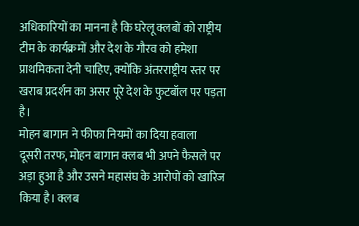अधिकारियों का मानना है कि घरेलू क्लबों को राष्ट्रीय टीम के कार्यक्रमों और देश के गौरव को हमेशा प्राथमिकता देनी चाहिए, क्योंकि अंतरराष्ट्रीय स्तर पर खराब प्रदर्शन का असर पूरे देश के फुटबॉल पर पड़ता है।
मोहन बागान ने फीफा नियमों का दिया हवाला
दूसरी तरफ, मोहन बागान क्लब भी अपने फैसले पर अड़ा हुआ है और उसने महासंघ के आरोपों को खारिज किया है। क्लब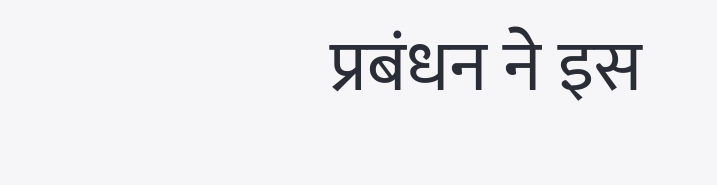प्रबंधन ने इस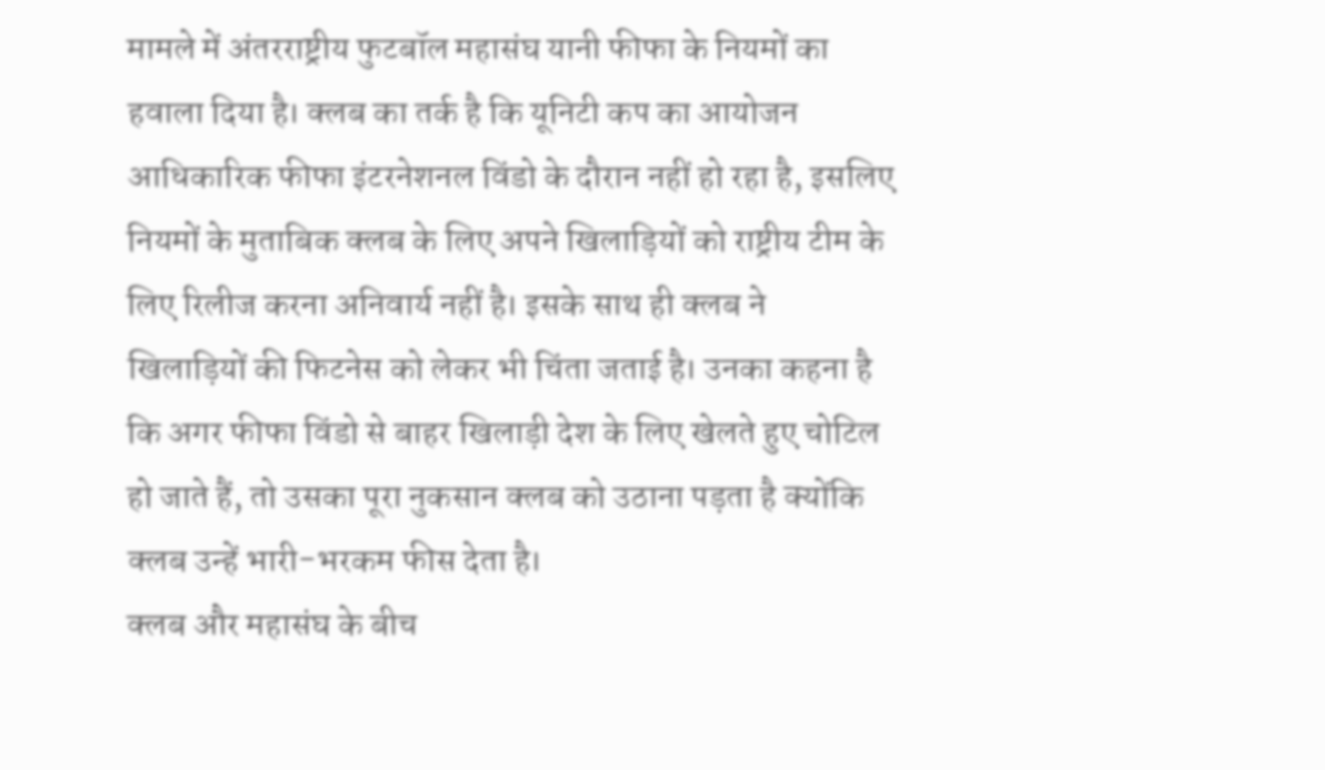मामले में अंतरराष्ट्रीय फुटबॉल महासंघ यानी फीफा के नियमों का हवाला दिया है। क्लब का तर्क है कि यूनिटी कप का आयोजन आधिकारिक फीफा इंटरनेशनल विंडो के दौरान नहीं हो रहा है, इसलिए नियमों के मुताबिक क्लब के लिए अपने खिलाड़ियों को राष्ट्रीय टीम के लिए रिलीज करना अनिवार्य नहीं है। इसके साथ ही क्लब ने खिलाड़ियों की फिटनेस को लेकर भी चिंता जताई है। उनका कहना है कि अगर फीफा विंडो से बाहर खिलाड़ी देश के लिए खेलते हुए चोटिल हो जाते हैं, तो उसका पूरा नुकसान क्लब को उठाना पड़ता है क्योंकि क्लब उन्हें भारी-भरकम फीस देता है।
क्लब और महासंघ के बीच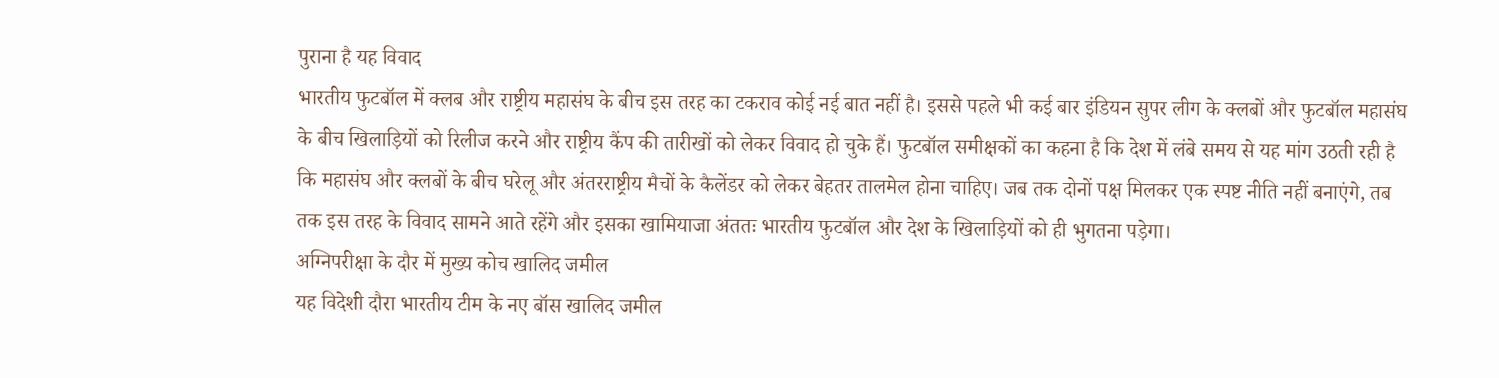पुराना है यह विवाद
भारतीय फुटबॉल में क्लब और राष्ट्रीय महासंघ के बीच इस तरह का टकराव कोई नई बात नहीं है। इससे पहले भी कई बार इंडियन सुपर लीग के क्लबों और फुटबॉल महासंघ के बीच खिलाड़ियों को रिलीज करने और राष्ट्रीय कैंप की तारीखों को लेकर विवाद हो चुके हैं। फुटबॉल समीक्षकों का कहना है कि देश में लंबे समय से यह मांग उठती रही है कि महासंघ और क्लबों के बीच घरेलू और अंतरराष्ट्रीय मैचों के कैलेंडर को लेकर बेहतर तालमेल होना चाहिए। जब तक दोनों पक्ष मिलकर एक स्पष्ट नीति नहीं बनाएंगे, तब तक इस तरह के विवाद सामने आते रहेंगे और इसका खामियाजा अंततः भारतीय फुटबॉल और देश के खिलाड़ियों को ही भुगतना पड़ेगा।
अग्निपरीक्षा के दौर में मुख्य कोच खालिद जमील
यह विदेशी दौरा भारतीय टीम के नए बॉस खालिद जमील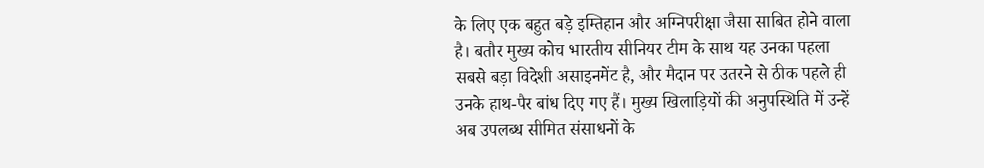के लिए एक बहुत बड़े इम्तिहान और अग्निपरीक्षा जैसा साबित होने वाला है। बतौर मुख्य कोच भारतीय सीनियर टीम के साथ यह उनका पहला सबसे बड़ा विदेशी असाइनमेंट है, और मैदान पर उतरने से ठीक पहले ही उनके हाथ-पैर बांध दिए गए हैं। मुख्य खिलाड़ियों की अनुपस्थिति में उन्हें अब उपलब्ध सीमित संसाधनों के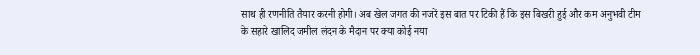साथ ही रणनीति तैयार करनी होगी। अब खेल जगत की नजरें इस बात पर टिकी हैं कि इस बिखरी हुई और कम अनुभवी टीम के सहारे खालिद जमील लंदन के मैदान पर क्या कोई नया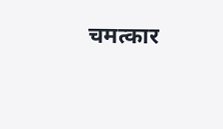चमत्कार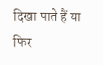दिखा पाते हैं या फिर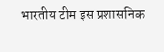भारतीय टीम इस प्रशासनिक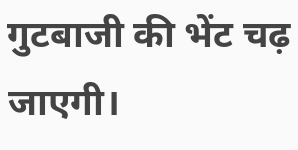गुटबाजी की भेंट चढ़ जाएगी।